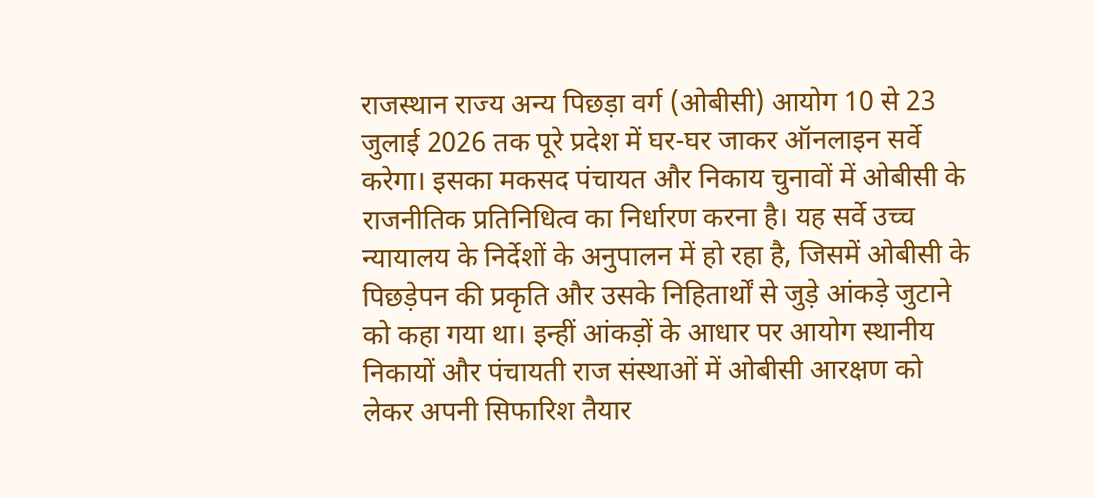राजस्थान राज्य अन्य पिछड़ा वर्ग (ओबीसी) आयोग 10 से 23 जुलाई 2026 तक पूरे प्रदेश में घर-घर जाकर ऑनलाइन सर्वे करेगा। इसका मकसद पंचायत और निकाय चुनावों में ओबीसी के राजनीतिक प्रतिनिधित्व का निर्धारण करना है। यह सर्वे उच्च न्यायालय के निर्देशों के अनुपालन में हो रहा है, जिसमें ओबीसी के पिछड़ेपन की प्रकृति और उसके निहितार्थों से जुड़े आंकड़े जुटाने को कहा गया था। इन्हीं आंकड़ों के आधार पर आयोग स्थानीय निकायों और पंचायती राज संस्थाओं में ओबीसी आरक्षण को लेकर अपनी सिफारिश तैयार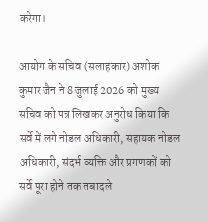करेगा।

आयोग के सचिव (सलाहकार) अशोक कुमार जैन ने 8 जुलाई 2026 को मुख्य सचिव को पत्र लिखकर अनुरोध किया कि सर्वे में लगे नोडल अधिकारी, सहायक नोडल अधिकारी, संदर्भ व्यक्ति और प्रगणकों को सर्वे पूरा होने तक तबादले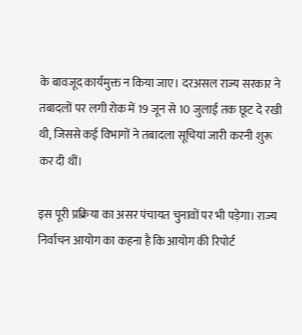के बावजूद कार्यमुक्त न किया जाए। दरअसल राज्य सरकार ने तबादलों पर लगी रोक में 19 जून से 10 जुलाई तक छूट दे रखी थी, जिससे कई विभागों ने तबादला सूचियां जारी करनी शुरू कर दी थीं।

इस पूरी प्रक्रिया का असर पंचायत चुनावों पर भी पड़ेगा। राज्य निर्वाचन आयोग का कहना है कि आयोग की रिपोर्ट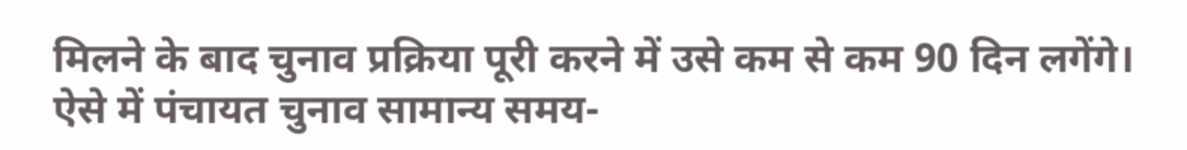मिलने के बाद चुनाव प्रक्रिया पूरी करने में उसे कम से कम 90 दिन लगेंगे। ऐसे में पंचायत चुनाव सामान्य समय-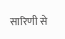सारिणी से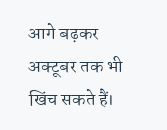आगे बढ़कर अक्टूबर तक भी खिंच सकते हैं।